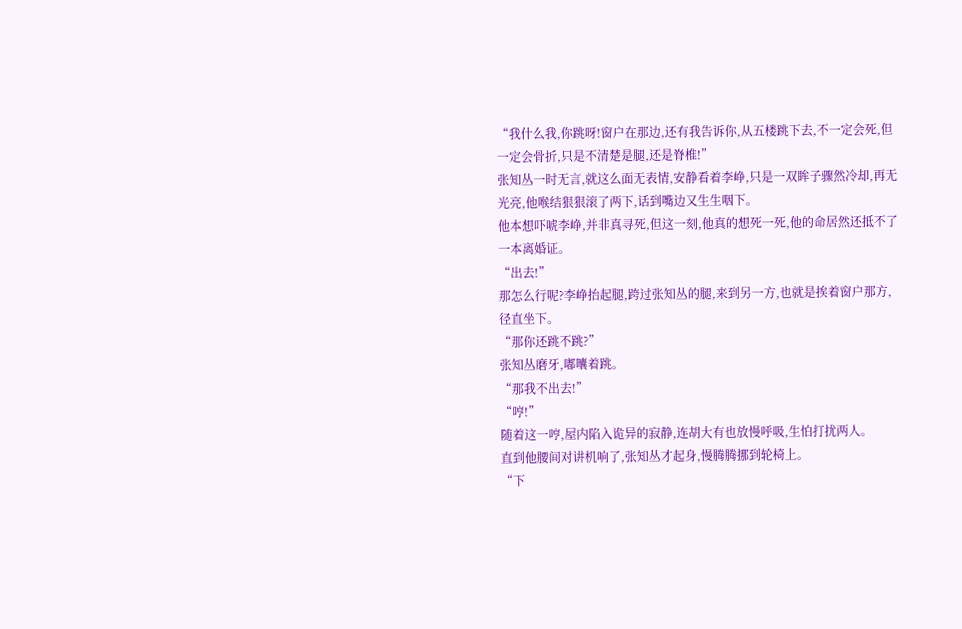“我什么我,你跳呀!窗户在那边,还有我告诉你,从五楼跳下去,不一定会死,但一定会骨折,只是不清楚是腿,还是脊椎!”
张知丛一时无言,就这么面无表情,安静看着李峥,只是一双眸子骤然冷却,再无光亮,他喉结狠狠滚了两下,话到嘴边又生生咽下。
他本想吓唬李峥,并非真寻死,但这一刻,他真的想死一死,他的命居然还抵不了一本离婚证。
“出去!”
那怎么行呢?李峥抬起腿,跨过张知丛的腿,来到另一方,也就是挨着窗户那方,径直坐下。
“那你还跳不跳?”
张知丛磨牙,嘟囔着跳。
“那我不出去!”
“哼!”
随着这一哼,屋内陷入诡异的寂静,连胡大有也放慢呼吸,生怕打扰两人。
直到他腰间对讲机响了,张知丛才起身,慢腾腾挪到轮椅上。
“下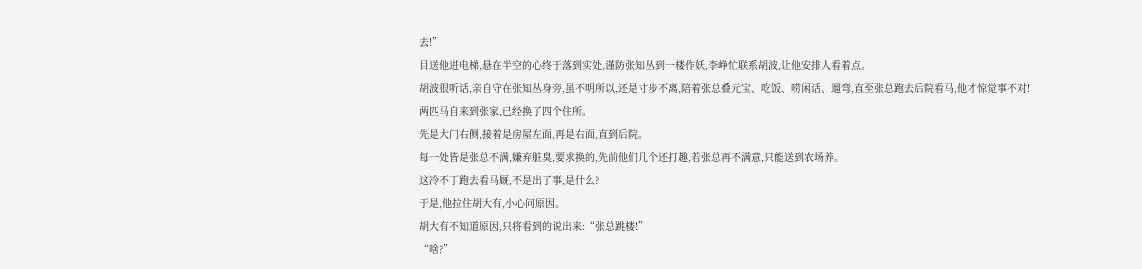去!”
目送他进电梯,悬在半空的心终于落到实处,谨防张知丛到一楼作妖,李峥忙联系胡波,让他安排人看着点。
胡波很听话,亲自守在张知丛身旁,虽不明所以,还是寸步不离,陪着张总叠元宝、吃饭、唠闲话、遛弯,直至张总跑去后院看马,他才惊觉事不对!
两匹马自来到张家,已经换了四个住所。
先是大门右侧,接着是房屋左面,再是右面,直到后院。
每一处皆是张总不满,嫌弃脏臭,要求换的,先前他们几个还打趣,若张总再不满意,只能送到农场养。
这冷不丁跑去看马厩,不是出了事,是什么?
于是,他拉住胡大有,小心问原因。
胡大有不知道原因,只将看到的说出来:“张总跳楼!”
“啥?”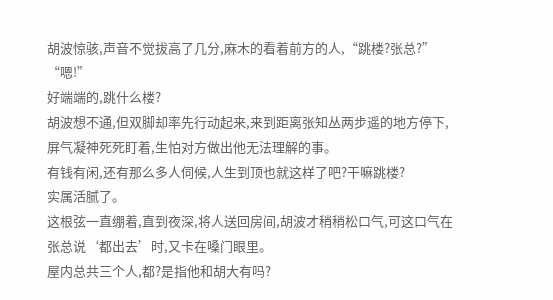胡波惊骇,声音不觉拔高了几分,麻木的看着前方的人,“跳楼?张总?”
“嗯!”
好端端的,跳什么楼?
胡波想不通,但双脚却率先行动起来,来到距离张知丛两步遥的地方停下,屏气凝神死死盯着,生怕对方做出他无法理解的事。
有钱有闲,还有那么多人伺候,人生到顶也就这样了吧?干嘛跳楼?
实属活腻了。
这根弦一直绷着,直到夜深,将人送回房间,胡波才稍稍松口气,可这口气在张总说‘都出去’时,又卡在嗓门眼里。
屋内总共三个人,都?是指他和胡大有吗?